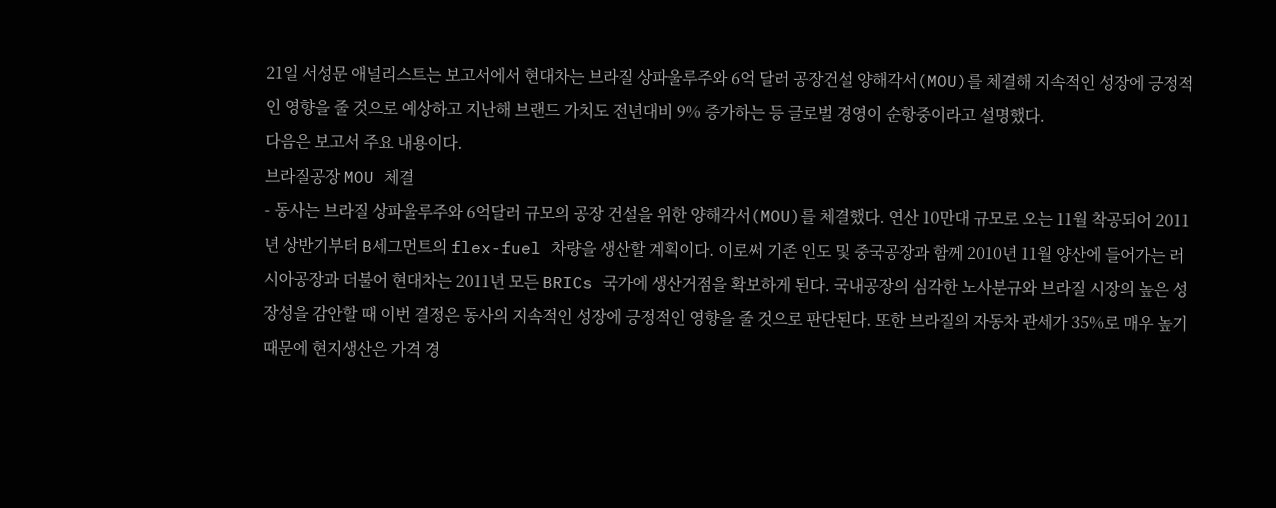21일 서성문 애널리스트는 보고서에서 현대차는 브라질 상파울루주와 6억 달러 공장건설 양해각서(MOU)를 체결해 지속적인 성장에 긍정적인 영향을 줄 것으로 예상하고 지난해 브랜드 가치도 전년대비 9% 증가하는 등 글로벌 경영이 순항중이라고 설명했다.
다음은 보고서 주요 내용이다.
브라질공장 MOU 체결
- 동사는 브라질 상파울루주와 6억달러 규모의 공장 건설을 위한 양해각서(MOU)를 체결했다. 연산 10만대 규모로 오는 11월 착공되어 2011년 상반기부터 B세그먼트의 flex-fuel 차량을 생산할 계획이다. 이로써 기존 인도 및 중국공장과 함께 2010년 11월 양산에 들어가는 러시아공장과 더불어 현대차는 2011년 모든 BRICs 국가에 생산거점을 확보하게 된다. 국내공장의 심각한 노사분규와 브라질 시장의 높은 성장성을 감안할 때 이번 결정은 동사의 지속적인 성장에 긍정적인 영향을 줄 것으로 판단된다. 또한 브라질의 자동차 관세가 35%로 매우 높기 때문에 현지생산은 가격 경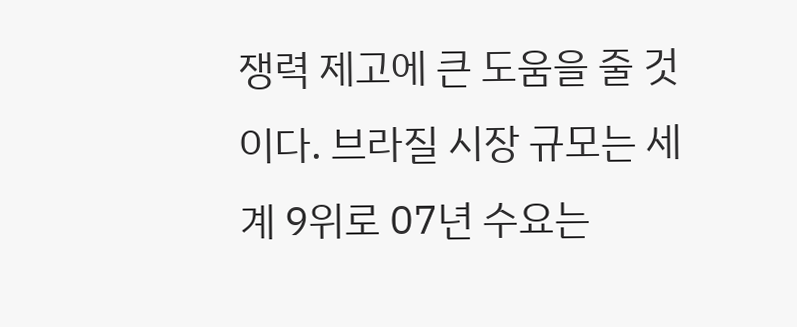쟁력 제고에 큰 도움을 줄 것이다. 브라질 시장 규모는 세계 9위로 07년 수요는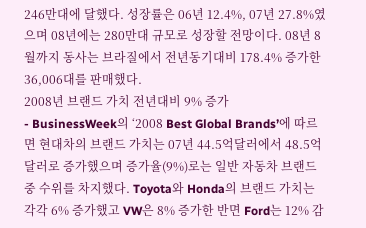246만대에 달했다. 성장률은 06년 12.4%, 07년 27.8%였으며 08년에는 280만대 규모로 성장할 전망이다. 08년 8월까지 동사는 브라질에서 전년동기대비 178.4% 증가한 36,006대를 판매했다.
2008년 브랜드 가치 전년대비 9% 증가
- BusinessWeek의 ‘2008 Best Global Brands’에 따르면 현대차의 브랜드 가치는 07년 44.5억달러에서 48.5억달러로 증가했으며 증가율(9%)로는 일반 자동차 브랜드 중 수위를 차지했다. Toyota와 Honda의 브랜드 가치는 각각 6% 증가했고 VW은 8% 증가한 반면 Ford는 12% 감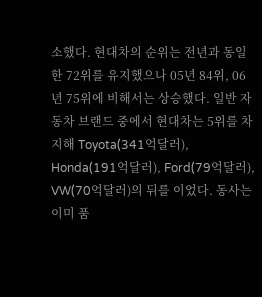소했다. 현대차의 순위는 전년과 동일한 72위를 유지했으나 05년 84위, 06년 75위에 비해서는 상승했다. 일반 자동차 브랜드 중에서 현대차는 5위를 차지해 Toyota(341억달러), Honda(191억달러), Ford(79억달러), VW(70억달러)의 뒤를 이었다. 동사는 이미 품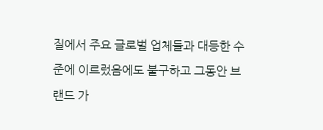질에서 주요 글로벌 업체들과 대등한 수준에 이르렀음에도 불구하고 그동안 브랜드 가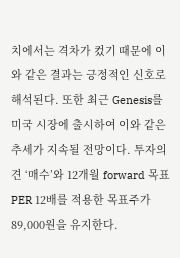치에서는 격차가 컸기 때문에 이와 같은 결과는 긍정적인 신호로 해석된다. 또한 최근 Genesis를 미국 시장에 출시하여 이와 같은 추세가 지속될 전망이다. 투자의견 ‘매수’와 12개월 forward 목표 PER 12배를 적용한 목표주가 89,000원을 유지한다.